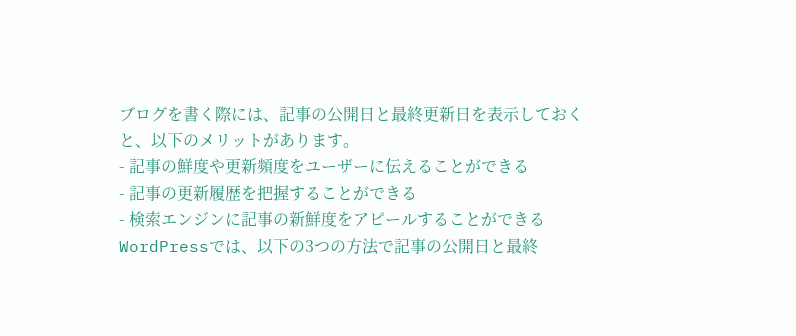ブログを書く際には、記事の公開日と最終更新日を表示しておくと、以下のメリットがあります。
- 記事の鮮度や更新頻度をユーザーに伝えることができる
- 記事の更新履歴を把握することができる
- 検索エンジンに記事の新鮮度をアピールすることができる
WordPressでは、以下の3つの方法で記事の公開日と最終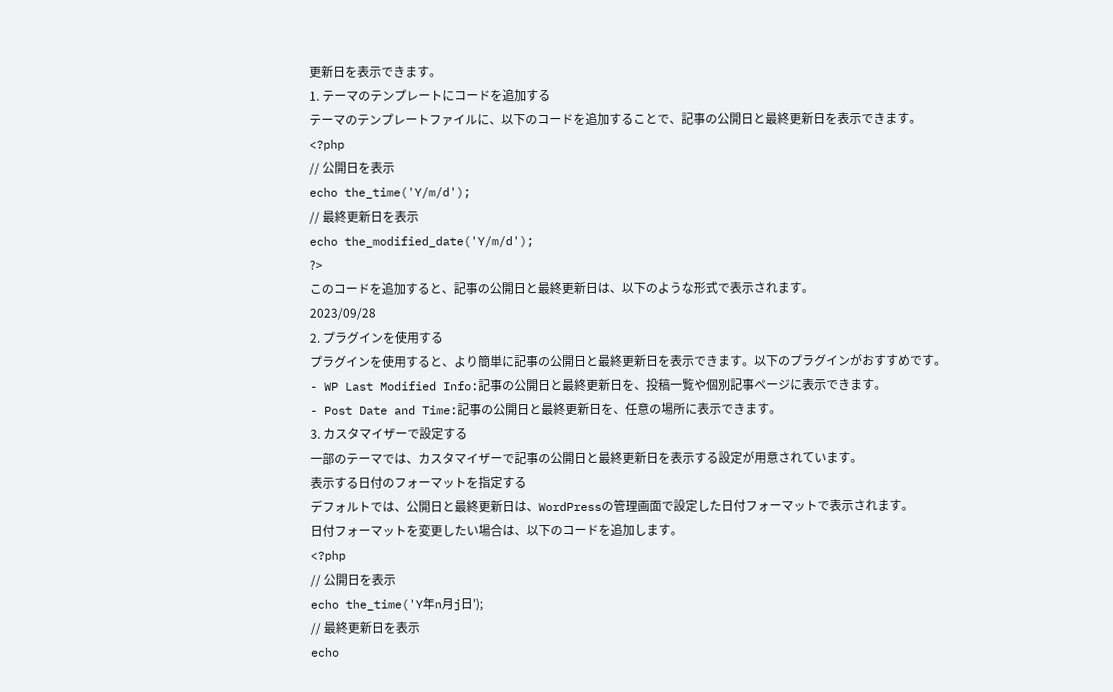更新日を表示できます。
1. テーマのテンプレートにコードを追加する
テーマのテンプレートファイルに、以下のコードを追加することで、記事の公開日と最終更新日を表示できます。
<?php
// 公開日を表示
echo the_time('Y/m/d');
// 最終更新日を表示
echo the_modified_date('Y/m/d');
?>
このコードを追加すると、記事の公開日と最終更新日は、以下のような形式で表示されます。
2023/09/28
2. プラグインを使用する
プラグインを使用すると、より簡単に記事の公開日と最終更新日を表示できます。以下のプラグインがおすすめです。
- WP Last Modified Info:記事の公開日と最終更新日を、投稿一覧や個別記事ページに表示できます。
- Post Date and Time:記事の公開日と最終更新日を、任意の場所に表示できます。
3. カスタマイザーで設定する
一部のテーマでは、カスタマイザーで記事の公開日と最終更新日を表示する設定が用意されています。
表示する日付のフォーマットを指定する
デフォルトでは、公開日と最終更新日は、WordPressの管理画面で設定した日付フォーマットで表示されます。
日付フォーマットを変更したい場合は、以下のコードを追加します。
<?php
// 公開日を表示
echo the_time('Y年n月j日');
// 最終更新日を表示
echo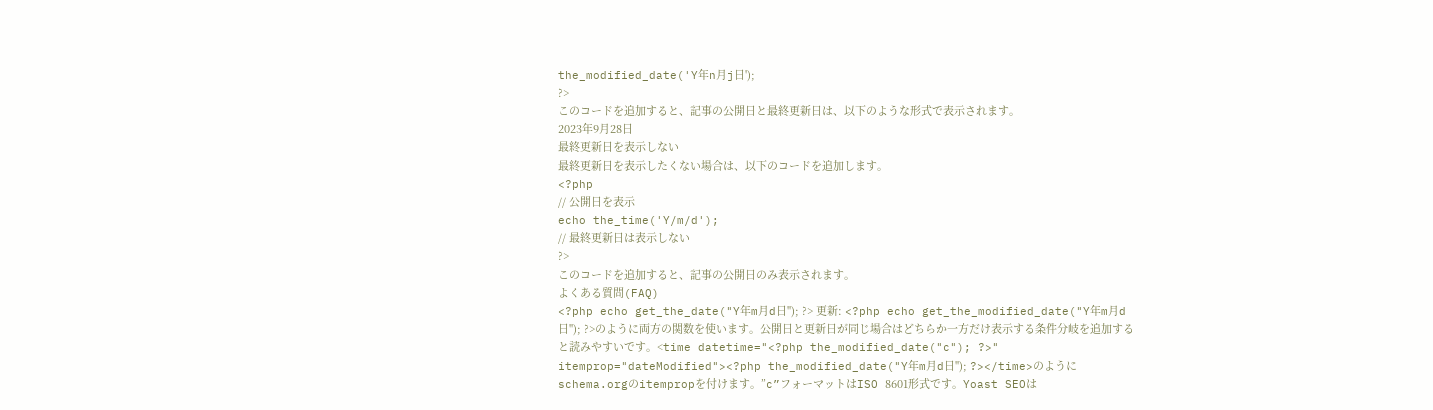the_modified_date('Y年n月j日');
?>
このコードを追加すると、記事の公開日と最終更新日は、以下のような形式で表示されます。
2023年9月28日
最終更新日を表示しない
最終更新日を表示したくない場合は、以下のコードを追加します。
<?php
// 公開日を表示
echo the_time('Y/m/d');
// 最終更新日は表示しない
?>
このコードを追加すると、記事の公開日のみ表示されます。
よくある質問(FAQ)
<?php echo get_the_date("Y年m月d日"); ?> 更新: <?php echo get_the_modified_date("Y年m月d日"); ?>のように両方の関数を使います。公開日と更新日が同じ場合はどちらか一方だけ表示する条件分岐を追加すると読みやすいです。<time datetime="<?php the_modified_date("c"); ?>" itemprop="dateModified"><?php the_modified_date("Y年m月d日"); ?></time>のようにschema.orgのitempropを付けます。”c”フォーマットはISO 8601形式です。Yoast SEOは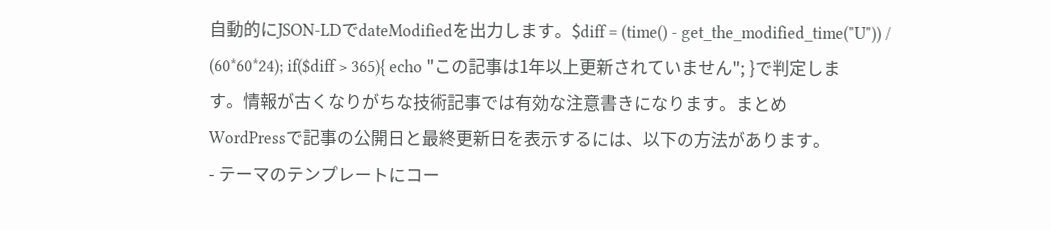自動的にJSON-LDでdateModifiedを出力します。$diff = (time() - get_the_modified_time("U")) / (60*60*24); if($diff > 365){ echo "この記事は1年以上更新されていません"; }で判定します。情報が古くなりがちな技術記事では有効な注意書きになります。まとめ
WordPressで記事の公開日と最終更新日を表示するには、以下の方法があります。
- テーマのテンプレートにコー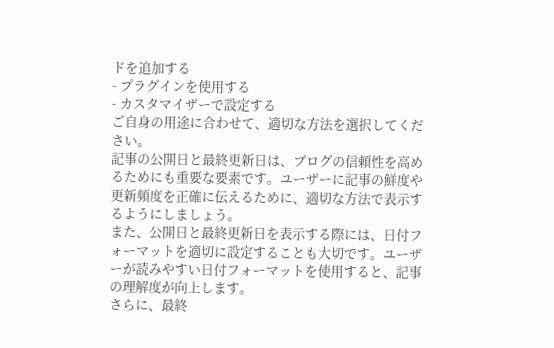ドを追加する
- プラグインを使用する
- カスタマイザーで設定する
ご自身の用途に合わせて、適切な方法を選択してください。
記事の公開日と最終更新日は、ブログの信頼性を高めるためにも重要な要素です。ユーザーに記事の鮮度や更新頻度を正確に伝えるために、適切な方法で表示するようにしましょう。
また、公開日と最終更新日を表示する際には、日付フォーマットを適切に設定することも大切です。ユーザーが読みやすい日付フォーマットを使用すると、記事の理解度が向上します。
さらに、最終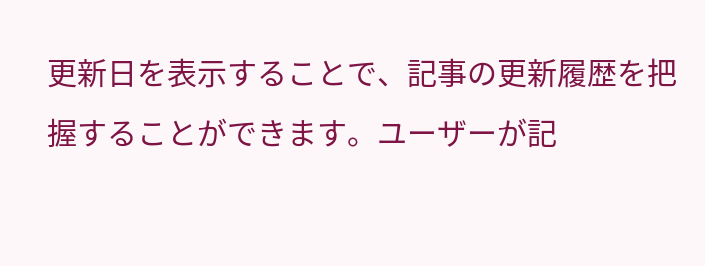更新日を表示することで、記事の更新履歴を把握することができます。ユーザーが記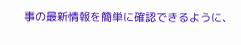事の最新情報を簡単に確認できるように、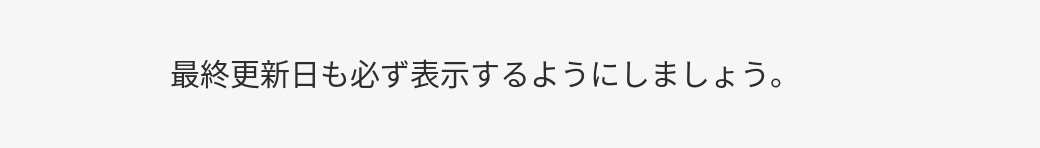最終更新日も必ず表示するようにしましょう。